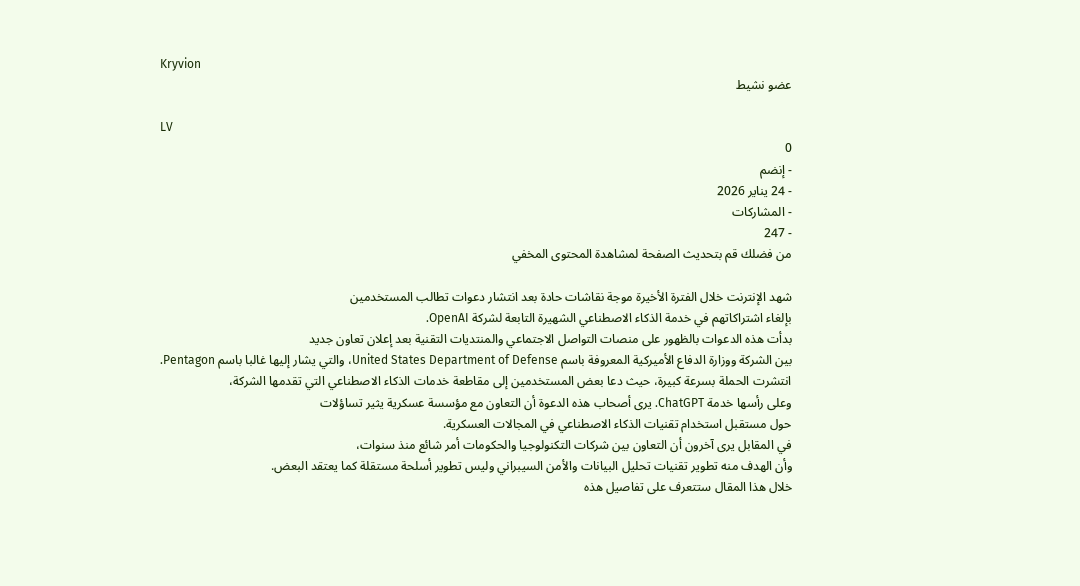Kryvion
عضو نشيط

LV
0
- إنضم
- 24 يناير 2026
- المشاركات
- 247
من فضلك قم بتحديث الصفحة لمشاهدة المحتوى المخفي

شهد الإنترنت خلال الفترة الأخيرة موجة نقاشات حادة بعد انتشار دعوات تطالب المستخدمين
بإلغاء اشتراكاتهم في خدمة الذكاء الاصطناعي الشهيرة التابعة لشركة OpenAI.
بدأت هذه الدعوات بالظهور على منصات التواصل الاجتماعي والمنتديات التقنية بعد إعلان تعاون جديد
بين الشركة ووزارة الدفاع الأميركية المعروفة باسم United States Department of Defense، والتي يشار إليها غالبا باسم Pentagon.
انتشرت الحملة بسرعة كبيرة، حيث دعا بعض المستخدمين إلى مقاطعة خدمات الذكاء الاصطناعي التي تقدمها الشركة،
وعلى رأسها خدمة ChatGPT. يرى أصحاب هذه الدعوة أن التعاون مع مؤسسة عسكرية يثير تساؤلات
حول مستقبل استخدام تقنيات الذكاء الاصطناعي في المجالات العسكرية.
في المقابل يرى آخرون أن التعاون بين شركات التكنولوجيا والحكومات أمر شائع منذ سنوات،
وأن الهدف منه تطوير تقنيات تحليل البيانات والأمن السيبراني وليس تطوير أسلحة مستقلة كما يعتقد البعض.
خلال هذا المقال ستتعرف على تفاصيل هذه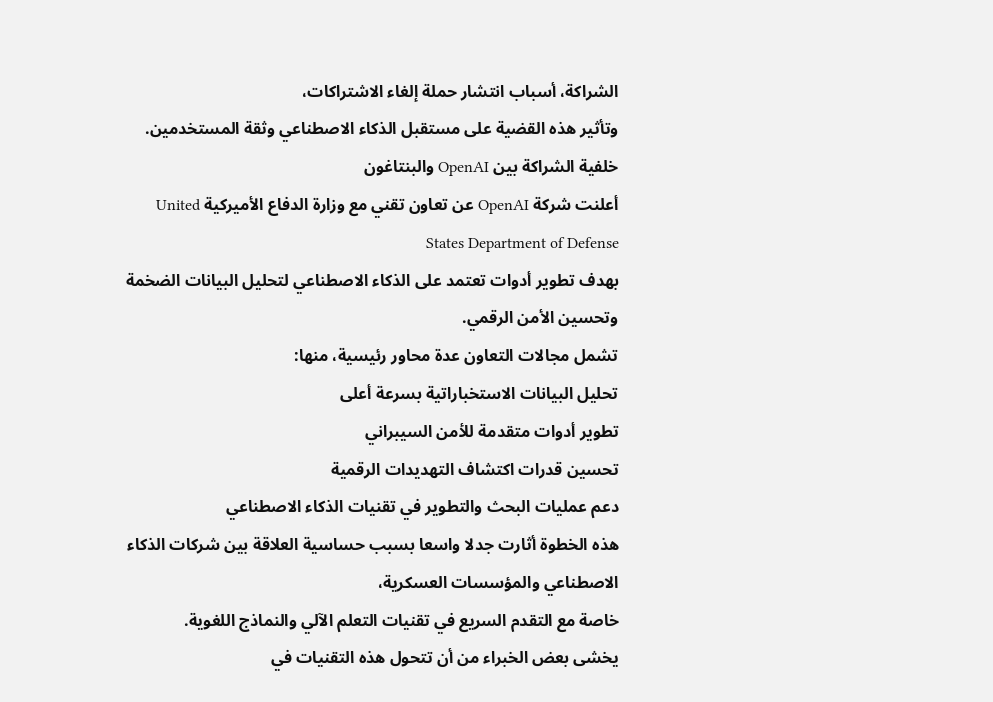الشراكة، أسباب انتشار حملة إلغاء الاشتراكات،
وتأثير هذه القضية على مستقبل الذكاء الاصطناعي وثقة المستخدمين.
خلفية الشراكة بين OpenAI والبنتاغون
أعلنت شركة OpenAI عن تعاون تقني مع وزارة الدفاع الأميركية United States Department of Defense
بهدف تطوير أدوات تعتمد على الذكاء الاصطناعي لتحليل البيانات الضخمة وتحسين الأمن الرقمي.
تشمل مجالات التعاون عدة محاور رئيسية، منها:
تحليل البيانات الاستخباراتية بسرعة أعلى
تطوير أدوات متقدمة للأمن السيبراني
تحسين قدرات اكتشاف التهديدات الرقمية
دعم عمليات البحث والتطوير في تقنيات الذكاء الاصطناعي
هذه الخطوة أثارت جدلا واسعا بسبب حساسية العلاقة بين شركات الذكاء الاصطناعي والمؤسسات العسكرية،
خاصة مع التقدم السريع في تقنيات التعلم الآلي والنماذج اللغوية.
يخشى بعض الخبراء من أن تتحول هذه التقنيات في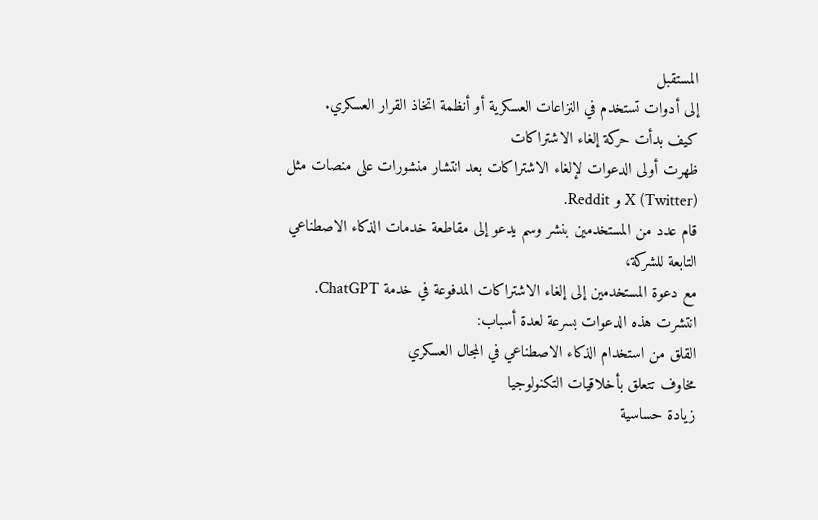المستقبل
إلى أدوات تستخدم في النزاعات العسكرية أو أنظمة اتخاذ القرار العسكري.
كيف بدأت حركة إلغاء الاشتراكات
ظهرت أولى الدعوات لإلغاء الاشتراكات بعد انتشار منشورات على منصات مثل X (Twitter) و Reddit.
قام عدد من المستخدمين بنشر وسم يدعو إلى مقاطعة خدمات الذكاء الاصطناعي التابعة للشركة،
مع دعوة المستخدمين إلى إلغاء الاشتراكات المدفوعة في خدمة ChatGPT.
انتشرت هذه الدعوات بسرعة لعدة أسباب:
القلق من استخدام الذكاء الاصطناعي في المجال العسكري
مخاوف تتعلق بأخلاقيات التكنولوجيا
زيادة حساسية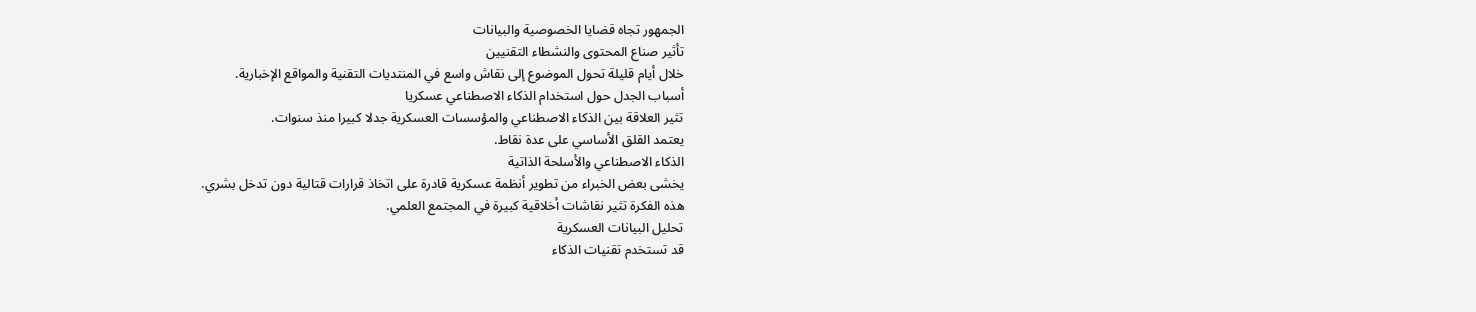الجمهور تجاه قضايا الخصوصية والبيانات
تأثير صناع المحتوى والنشطاء التقنيين
خلال أيام قليلة تحول الموضوع إلى نقاش واسع في المنتديات التقنية والمواقع الإخبارية.
أسباب الجدل حول استخدام الذكاء الاصطناعي عسكريا
تثير العلاقة بين الذكاء الاصطناعي والمؤسسات العسكرية جدلا كبيرا منذ سنوات.
يعتمد القلق الأساسي على عدة نقاط.
الذكاء الاصطناعي والأسلحة الذاتية
يخشى بعض الخبراء من تطوير أنظمة عسكرية قادرة على اتخاذ قرارات قتالية دون تدخل بشري.
هذه الفكرة تثير نقاشات أخلاقية كبيرة في المجتمع العلمي.
تحليل البيانات العسكرية
قد تستخدم تقنيات الذكاء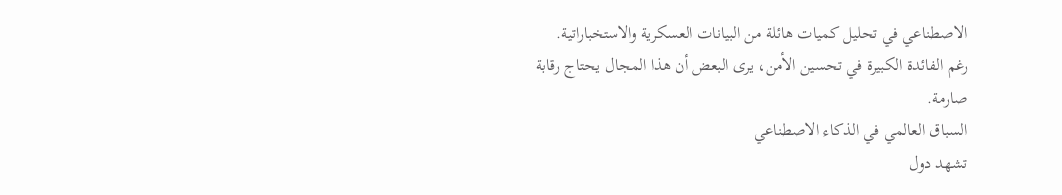الاصطناعي في تحليل كميات هائلة من البيانات العسكرية والاستخباراتية.
رغم الفائدة الكبيرة في تحسين الأمن، يرى البعض أن هذا المجال يحتاج رقابة صارمة.
السباق العالمي في الذكاء الاصطناعي
تشهد دول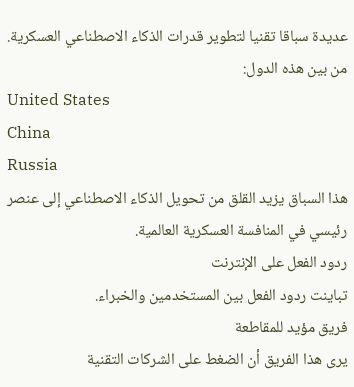عديدة سباقا تقنيا لتطوير قدرات الذكاء الاصطناعي العسكرية. من بين هذه الدول:
United States
China
Russia
هذا السباق يزيد القلق من تحويل الذكاء الاصطناعي إلى عنصر رئيسي في المنافسة العسكرية العالمية.
ردود الفعل على الإنترنت
تباينت ردود الفعل بين المستخدمين والخبراء.
فريق مؤيد للمقاطعة
يرى هذا الفريق أن الضغط على الشركات التقنية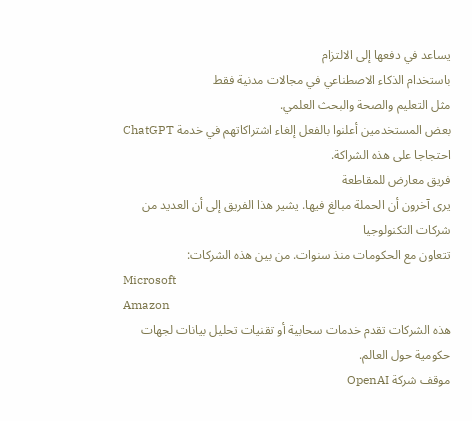يساعد في دفعها إلى الالتزام
باستخدام الذكاء الاصطناعي في مجالات مدنية فقط
مثل التعليم والصحة والبحث العلمي.
بعض المستخدمين أعلنوا بالفعل إلغاء اشتراكاتهم في خدمة ChatGPT احتجاجا على هذه الشراكة.
فريق معارض للمقاطعة
يرى آخرون أن الحملة مبالغ فيها. يشير هذا الفريق إلى أن العديد من شركات التكنولوجيا
تتعاون مع الحكومات منذ سنوات. من بين هذه الشركات:
Microsoft
Amazon
هذه الشركات تقدم خدمات سحابية أو تقنيات تحليل بيانات لجهات حكومية حول العالم.
موقف شركة OpenAI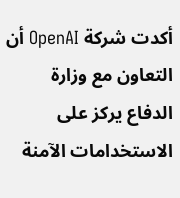أكدت شركة OpenAI أن التعاون مع وزارة الدفاع يركز على الاستخدامات الآمنة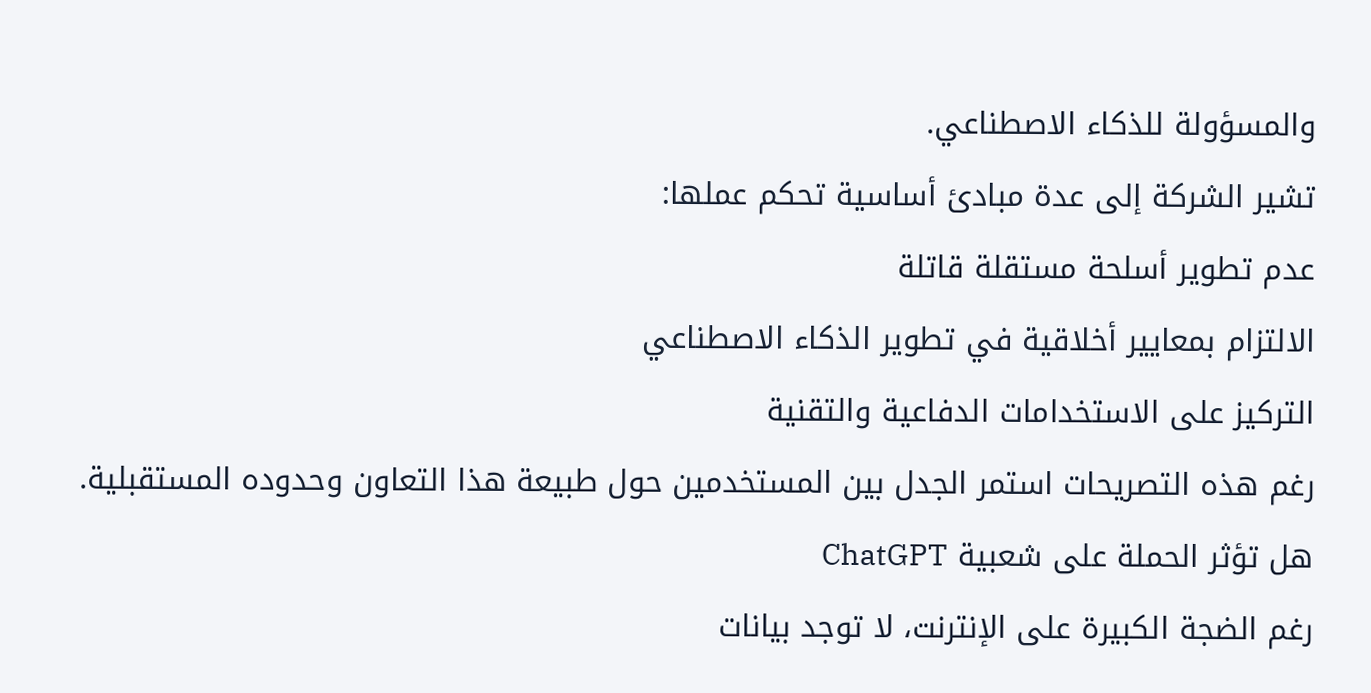والمسؤولة للذكاء الاصطناعي.
تشير الشركة إلى عدة مبادئ أساسية تحكم عملها:
عدم تطوير أسلحة مستقلة قاتلة
الالتزام بمعايير أخلاقية في تطوير الذكاء الاصطناعي
التركيز على الاستخدامات الدفاعية والتقنية
رغم هذه التصريحات استمر الجدل بين المستخدمين حول طبيعة هذا التعاون وحدوده المستقبلية.
هل تؤثر الحملة على شعبية ChatGPT
رغم الضجة الكبيرة على الإنترنت، لا توجد بيانات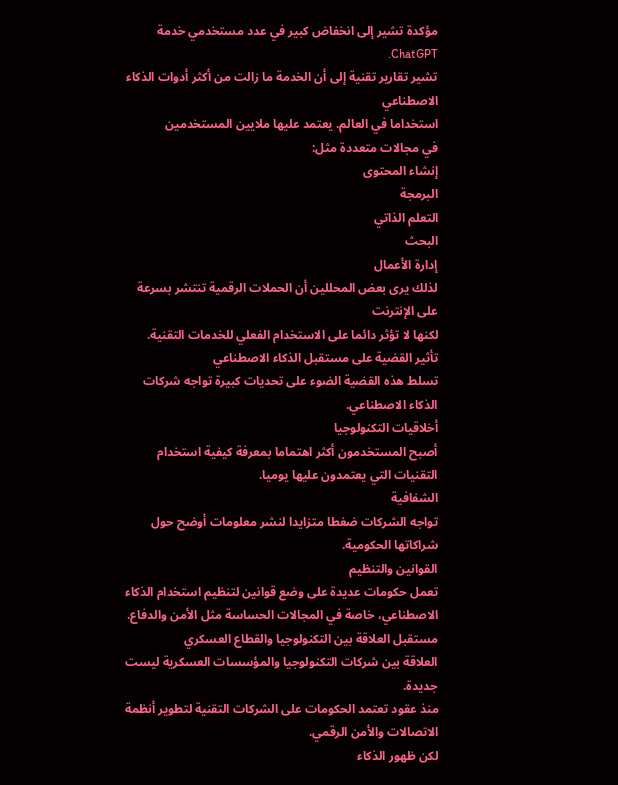مؤكدة تشير إلى انخفاض كبير في عدد مستخدمي خدمة ChatGPT.
تشير تقارير تقنية إلى أن الخدمة ما زالت من أكثر أدوات الذكاء الاصطناعي
استخداما في العالم. يعتمد عليها ملايين المستخدمين
في مجالات متعددة مثل:
إنشاء المحتوى
البرمجة
التعلم الذاتي
البحث
إدارة الأعمال
لذلك يرى بعض المحللين أن الحملات الرقمية تنتشر بسرعة على الإنترنت
لكنها لا تؤثر دائما على الاستخدام الفعلي للخدمات التقنية.
تأثير القضية على مستقبل الذكاء الاصطناعي
تسلط هذه القضية الضوء على تحديات كبيرة تواجه شركات الذكاء الاصطناعي.
أخلاقيات التكنولوجيا
أصبح المستخدمون أكثر اهتماما بمعرفة كيفية استخدام التقنيات التي يعتمدون عليها يوميا.
الشفافية
تواجه الشركات ضغطا متزايدا لنشر معلومات أوضح حول شراكاتها الحكومية.
القوانين والتنظيم
تعمل حكومات عديدة على وضع قوانين لتنظيم استخدام الذكاء الاصطناعي، خاصة في المجالات الحساسة مثل الأمن والدفاع.
مستقبل العلاقة بين التكنولوجيا والقطاع العسكري
العلاقة بين شركات التكنولوجيا والمؤسسات العسكرية ليست جديدة.
منذ عقود تعتمد الحكومات على الشركات التقنية لتطوير أنظمة الاتصالات والأمن الرقمي.
لكن ظهور الذكاء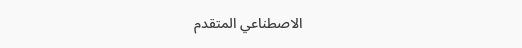الاصطناعي المتقدم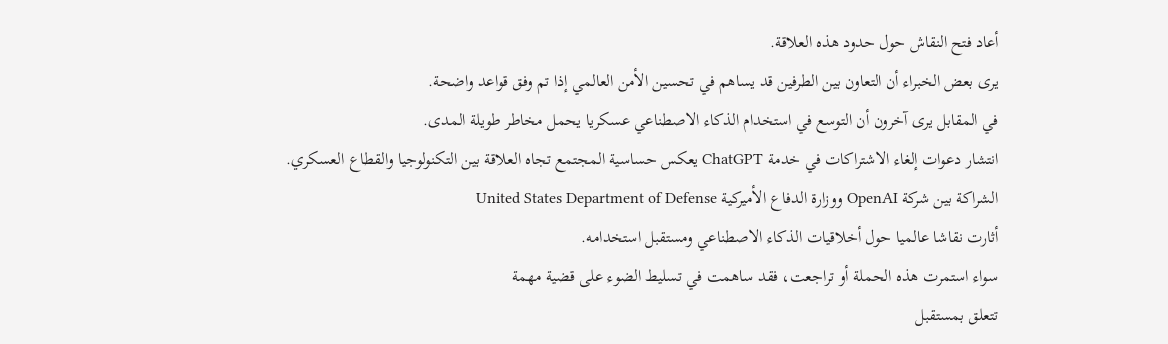أعاد فتح النقاش حول حدود هذه العلاقة.
يرى بعض الخبراء أن التعاون بين الطرفين قد يساهم في تحسين الأمن العالمي إذا تم وفق قواعد واضحة.
في المقابل يرى آخرون أن التوسع في استخدام الذكاء الاصطناعي عسكريا يحمل مخاطر طويلة المدى.
انتشار دعوات إلغاء الاشتراكات في خدمة ChatGPT يعكس حساسية المجتمع تجاه العلاقة بين التكنولوجيا والقطاع العسكري.
الشراكة بين شركة OpenAI ووزارة الدفاع الأميركية United States Department of Defense
أثارت نقاشا عالميا حول أخلاقيات الذكاء الاصطناعي ومستقبل استخدامه.
سواء استمرت هذه الحملة أو تراجعت، فقد ساهمت في تسليط الضوء على قضية مهمة
تتعلق بمستقبل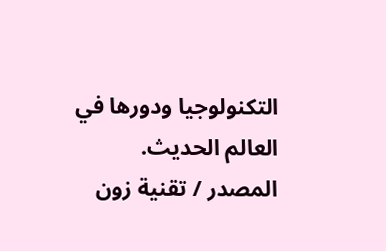التكنولوجيا ودورها في العالم الحديث.
المصدر / تقنية زون